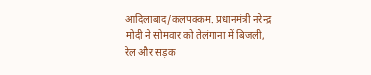आदिलाबाद/कलपक्कम. प्रधानमंत्री नरेन्द्र मोदी ने सोमवार को तेलंगाना में बिजली, रेल और सड़क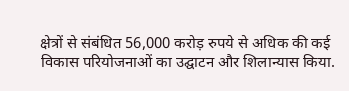क्षेत्रों से संबंधित 56,000 करोड़ रुपये से अधिक की कई विकास परियोजनाओं का उद्घाटन और शिलान्यास किया.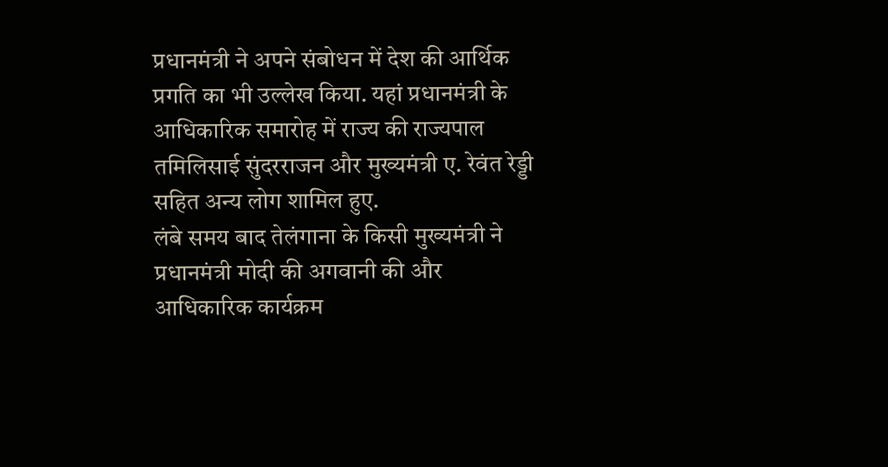प्रधानमंत्री ने अपने संबोधन में देश की आर्थिक प्रगति का भी उल्लेख किया. यहां प्रधानमंत्री के आधिकारिक समारोह में राज्य की राज्यपाल तमिलिसाई सुंदरराजन और मुख्यमंत्री ए. रेवंत रेड्डी सहित अन्य लोग शामिल हुए.
लंबे समय बाद तेलंगाना के किसी मुख्यमंत्री ने प्रधानमंत्री मोदी की अगवानी की और आधिकारिक कार्यक्रम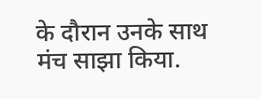के दौरान उनके साथ मंच साझा किया.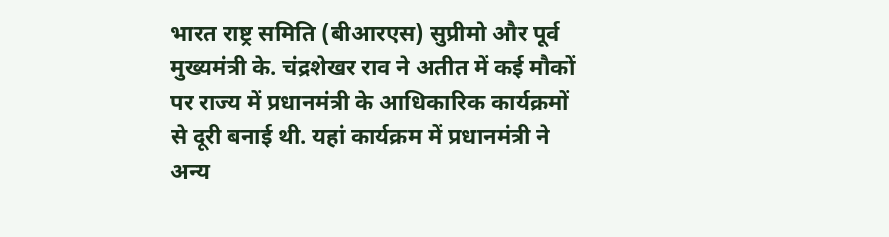भारत राष्ट्र समिति (बीआरएस) सुप्रीमो और पूर्व मुख्यमंत्री के. चंद्रशेखर राव ने अतीत में कई मौकों पर राज्य में प्रधानमंत्री के आधिकारिक कार्यक्रमों से दूरी बनाई थी. यहां कार्यक्रम में प्रधानमंत्री ने अन्य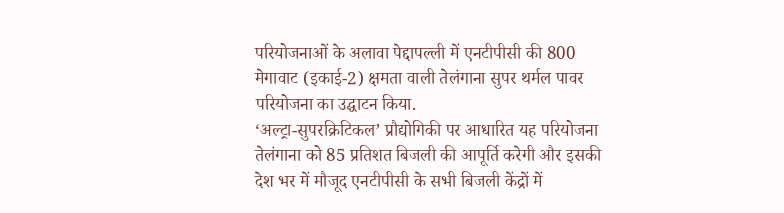परियोजनाओं के अलावा पेद्दापल्ली में एनटीपीसी की 800 मेगावाट (इकाई-2) क्षमता वाली तेलंगाना सुपर थर्मल पावर परियोजना का उद्घाटन किया.
‘अल्ट्रा-सुपरक्रिटिकल’ प्रौद्योगिकी पर आधारित यह परियोजना तेलंगाना को 85 प्रतिशत बिजली की आपूर्ति करेगी और इसकी देश भर में मौजूद एनटीपीसी के सभी बिजली केंद्रों में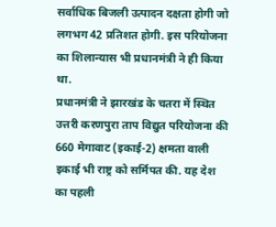सर्वाधिक बिजली उत्पादन दक्षता होगी जो लगभग 42 प्रतिशत होगी. इस परियोजना का शिलान्यास भी प्रधानमंत्री ने ही किया था.
प्रधानमंत्री ने झारखंड के चतरा में स्थित उत्तरी करणपुरा ताप विद्युत परियोजना की 660 मेगावाट (इकाई-2) क्षमता वाली इकाई भी राष्ट्र को सर्मिपत की. यह देश का पहली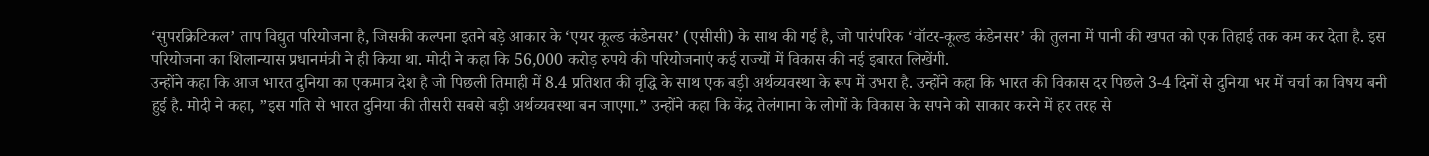‘सुपरक्रिटिकल’ ताप विद्युत परियोजना है, जिसकी कल्पना इतने बड़े आकार के ‘एयर कूल्ड कंडेनसर’ (एसीसी) के साथ की गई है, जो पारंपरिक ‘वॉटर-कूल्ड कंडेनसर’ की तुलना में पानी की खपत को एक तिहाई तक कम कर देता है. इस परियोजना का शिलान्यास प्रधानमंत्री ने ही किया था. मोदी ने कहा कि 56,000 करोड़ रुपये की परियोजनाएं कई राज्यों में विकास की नई इबारत लिखेंगी.
उन्होंने कहा कि आज भारत दुनिया का एकमात्र देश है जो पिछली तिमाही में 8.4 प्रतिशत की वृद्धि के साथ एक बड़ी अर्थव्यवस्था के रूप में उभरा है. उन्होंने कहा कि भारत की विकास दर पिछले 3-4 दिनों से दुनिया भर में चर्चा का विषय बनी हुई है. मोदी ने कहा, ”इस गति से भारत दुनिया की तीसरी सबसे बड़ी अर्थव्यवस्था बन जाएगा.” उन्होंने कहा कि केंद्र तेलंगाना के लोगों के विकास के सपने को साकार करने में हर तरह से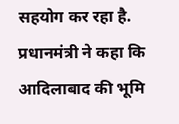सहयोग कर रहा है.
प्रधानमंत्री ने कहा कि आदिलाबाद की भूमि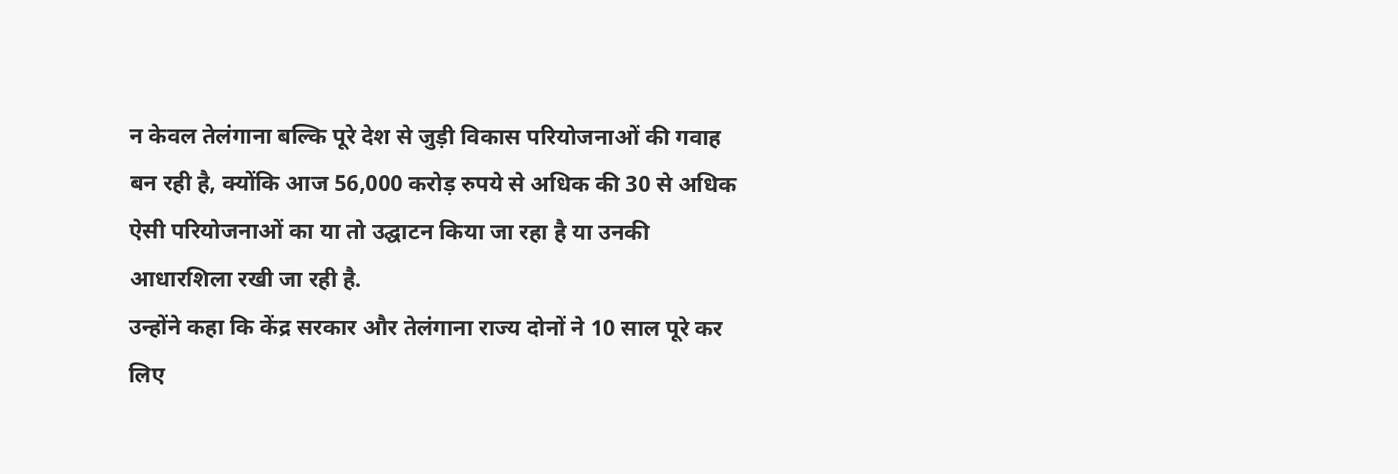न केवल तेलंगाना बल्कि पूरे देश से जुड़ी विकास परियोजनाओं की गवाह बन रही है, क्योंकि आज 56,000 करोड़ रुपये से अधिक की 30 से अधिक ऐसी परियोजनाओं का या तो उद्घाटन किया जा रहा है या उनकी आधारशिला रखी जा रही है.
उन्होंने कहा कि केंद्र सरकार और तेलंगाना राज्य दोनों ने 10 साल पूरे कर लिए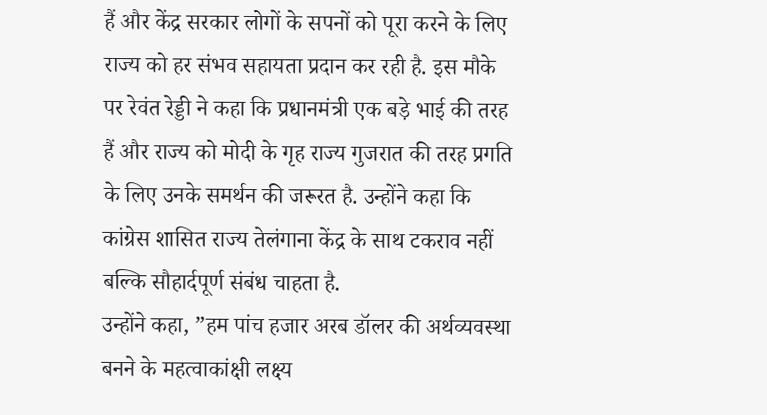हैं और केंद्र सरकार लोगों के सपनों को पूरा करने के लिए राज्य को हर संभव सहायता प्रदान कर रही है. इस मौके पर रेवंत रेड्डी ने कहा कि प्रधानमंत्री एक बड़े भाई की तरह हैं और राज्य को मोदी के गृह राज्य गुजरात की तरह प्रगति के लिए उनके समर्थन की जरूरत है. उन्होंने कहा कि कांग्रेस शासित राज्य तेलंगाना केंद्र के साथ टकराव नहीं बल्कि सौहार्दपूर्ण संबंध चाहता है.
उन्होंने कहा, ”हम पांच हजार अरब डॉलर की अर्थव्यवस्था बनने के महत्वाकांक्षी लक्ष्य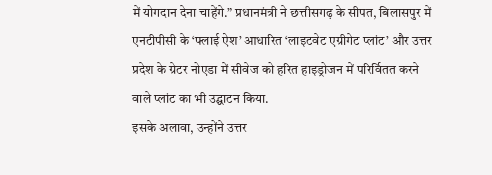में योगदान देना चाहेंगे.” प्रधानमंत्री ने छत्तीसगढ़ के सीपत, बिलासपुर में एनटीपीसी के ‘फ्लाई ऐश’ आधारित ‘लाइटवेट एग्रीगेट प्लांट’ और उत्तर प्रदेश के ग्रेटर नोएडा में सीवेज को हरित हाइड्रोजन में परिर्वितत करने वाले प्लांट का भी उद्घाटन किया.
इसके अलावा, उन्होंने उत्तर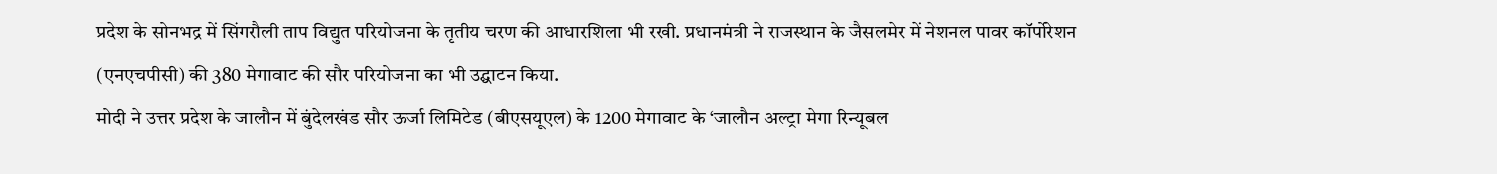प्रदेश के सोनभद्र में सिंगरौली ताप विद्युत परियोजना के तृतीय चरण की आधारशिला भी रखी. प्रधानमंत्री ने राजस्थान के जैसलमेर में नेशनल पावर कॉर्पोरेशन (एनएचपीसी) की 380 मेगावाट की सौर परियोजना का भी उद्घाटन किया.
मोदी ने उत्तर प्रदेश के जालौन में बुंदेलखंड सौर ऊर्जा लिमिटेड (बीएसयूएल) के 1200 मेगावाट के ‘जालौन अल्ट्रा मेगा रिन्यूबल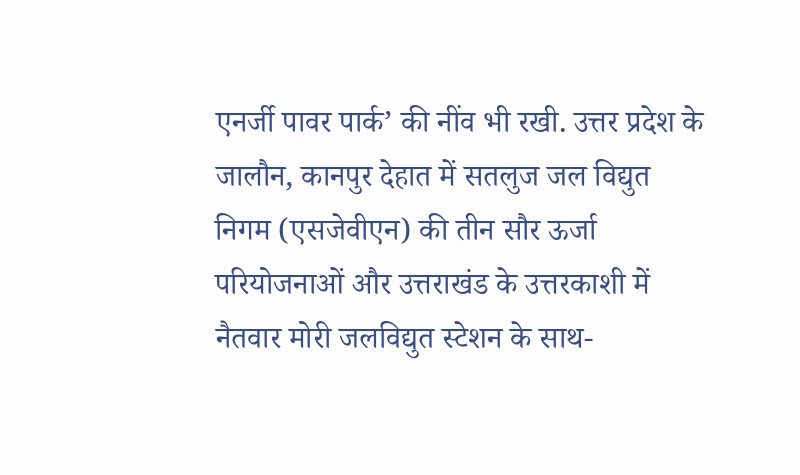एनर्जी पावर पार्क’ की नींव भी रखी. उत्तर प्रदेश के जालौन, कानपुर देहात में सतलुज जल विद्युत निगम (एसजेवीएन) की तीन सौर ऊर्जा परियोजनाओं और उत्तराखंड के उत्तरकाशी में नैतवार मोरी जलविद्युत स्टेशन के साथ-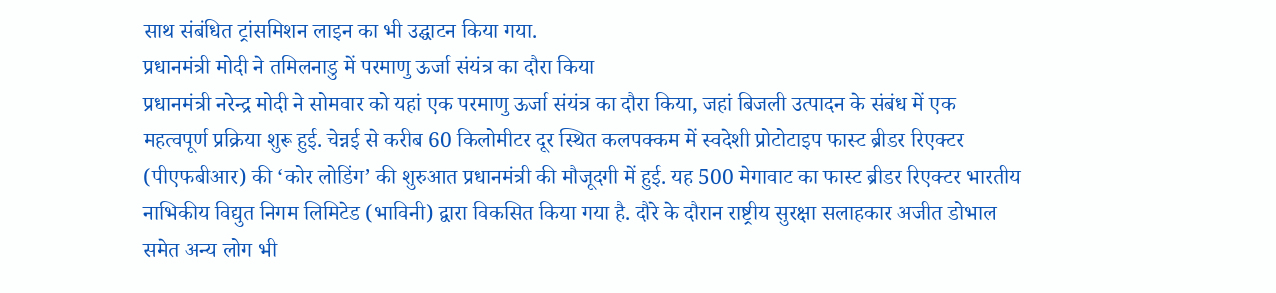साथ संबंधित ट्रांसमिशन लाइन का भी उद्घाटन किया गया.
प्रधानमंत्री मोदी ने तमिलनाडु में परमाणु ऊर्जा संयंत्र का दौरा किया
प्रधानमंत्री नरेन्द्र मोदी ने सोमवार को यहां एक परमाणु ऊर्जा संयंत्र का दौरा किया, जहां बिजली उत्पादन के संबंध में एक महत्वपूर्ण प्रक्रिया शुरू हुई. चेन्नई से करीब 60 किलोमीटर दूर स्थित कलपक्कम में स्वदेशी प्रोटोटाइप फास्ट ब्रीडर रिएक्टर (पीएफबीआर) की ‘कोर लोडिंग’ की शुरुआत प्रधानमंत्री की मौजूदगी में हुई. यह 500 मेगावाट का फास्ट ब्रीडर रिएक्टर भारतीय नाभिकीय विद्युत निगम लिमिटेड (भाविनी) द्वारा विकसित किया गया है. दौरे के दौरान राष्ट्रीय सुरक्षा सलाहकार अजीत डोभाल समेत अन्य लोग भी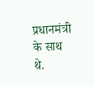प्रधानमंत्री के साथ थे.